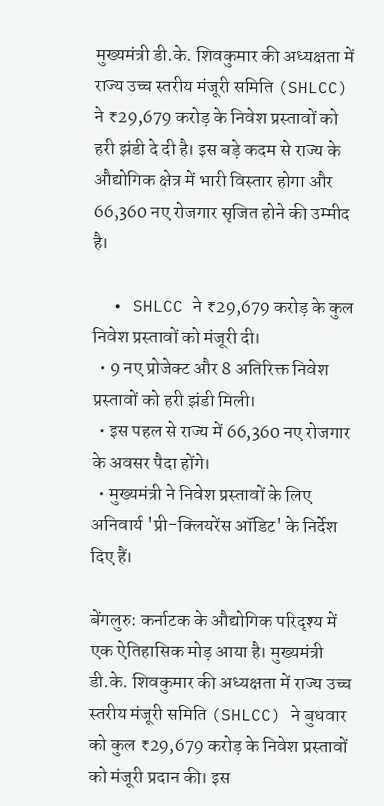मुख्यमंत्री डी.के. शिवकुमार की अध्यक्षता में राज्य उच्च स्तरीय मंजूरी समिति (SHLCC) ने ₹29,679 करोड़ के निवेश प्रस्तावों को हरी झंडी दे दी है। इस बड़े कदम से राज्य के औद्योगिक क्षेत्र में भारी विस्तार होगा और 66,360 नए रोजगार सृजित होने की उम्मीद है।

  • SHLCC ने ₹29,679 करोड़ के कुल निवेश प्रस्तावों को मंजूरी दी।
  • 9 नए प्रोजेक्ट और 8 अतिरिक्त निवेश प्रस्तावों को हरी झंडी मिली।
  • इस पहल से राज्य में 66,360 नए रोजगार के अवसर पैदा होंगे।
  • मुख्यमंत्री ने निवेश प्रस्तावों के लिए अनिवार्य 'प्री-क्लियरेंस ऑडिट' के निर्देश दिए हैं।

बेंगलुरु: कर्नाटक के औद्योगिक परिदृश्य में एक ऐतिहासिक मोड़ आया है। मुख्यमंत्री डी.के. शिवकुमार की अध्यक्षता में राज्य उच्च स्तरीय मंजूरी समिति (SHLCC) ने बुधवार को कुल ₹29,679 करोड़ के निवेश प्रस्तावों को मंजूरी प्रदान की। इस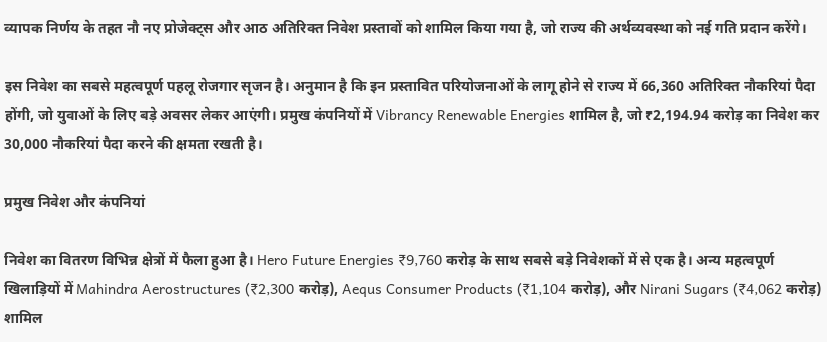व्यापक निर्णय के तहत नौ नए प्रोजेक्ट्स और आठ अतिरिक्त निवेश प्रस्तावों को शामिल किया गया है, जो राज्य की अर्थव्यवस्था को नई गति प्रदान करेंगे।

इस निवेश का सबसे महत्वपूर्ण पहलू रोजगार सृजन है। अनुमान है कि इन प्रस्तावित परियोजनाओं के लागू होने से राज्य में 66,360 अतिरिक्त नौकरियां पैदा होंगी, जो युवाओं के लिए बड़े अवसर लेकर आएंगी। प्रमुख कंपनियों में Vibrancy Renewable Energies शामिल है, जो ₹2,194.94 करोड़ का निवेश कर 30,000 नौकरियां पैदा करने की क्षमता रखती है।

प्रमुख निवेश और कंपनियां

निवेश का वितरण विभिन्न क्षेत्रों में फैला हुआ है। Hero Future Energies ₹9,760 करोड़ के साथ सबसे बड़े निवेशकों में से एक है। अन्य महत्वपूर्ण खिलाड़ियों में Mahindra Aerostructures (₹2,300 करोड़), Aequs Consumer Products (₹1,104 करोड़), और Nirani Sugars (₹4,062 करोड़) शामिल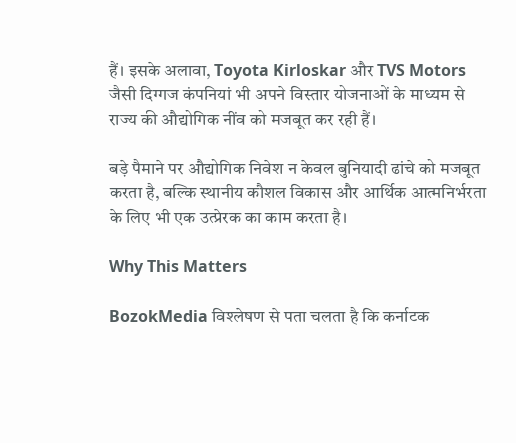हैं। इसके अलावा, Toyota Kirloskar और TVS Motors जैसी दिग्गज कंपनियां भी अपने विस्तार योजनाओं के माध्यम से राज्य की औद्योगिक नींव को मजबूत कर रही हैं।

बड़े पैमाने पर औद्योगिक निवेश न केवल बुनियादी ढांचे को मजबूत करता है, बल्कि स्थानीय कौशल विकास और आर्थिक आत्मनिर्भरता के लिए भी एक उत्प्रेरक का काम करता है।

Why This Matters

BozokMedia विश्लेषण से पता चलता है कि कर्नाटक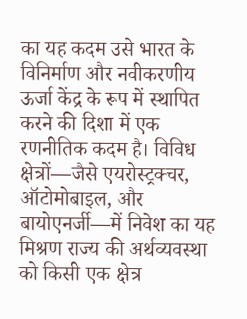का यह कदम उसे भारत के विनिर्माण और नवीकरणीय ऊर्जा केंद्र के रूप में स्थापित करने की दिशा में एक रणनीतिक कदम है। विविध क्षेत्रों—जैसे एयरोस्ट्रक्चर, ऑटोमोबाइल, और बायोएनर्जी—में निवेश का यह मिश्रण राज्य की अर्थव्यवस्था को किसी एक क्षेत्र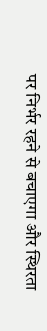पर निर्भर रहने से बचाएगा और स्थिरता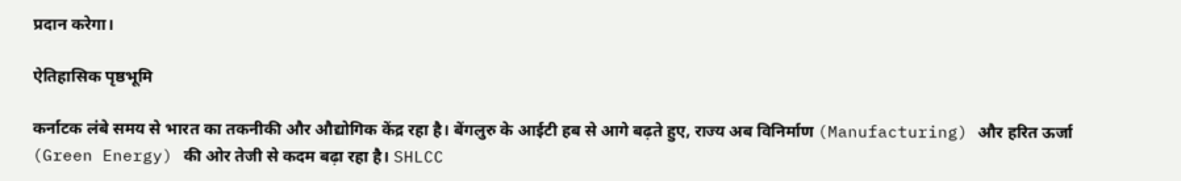प्रदान करेगा।

ऐतिहासिक पृष्ठभूमि

कर्नाटक लंबे समय से भारत का तकनीकी और औद्योगिक केंद्र रहा है। बेंगलुरु के आईटी हब से आगे बढ़ते हुए, राज्य अब विनिर्माण (Manufacturing) और हरित ऊर्जा (Green Energy) की ओर तेजी से कदम बढ़ा रहा है। SHLCC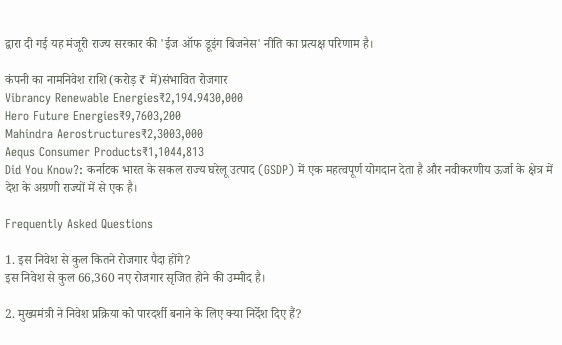द्वारा दी गई यह मंजूरी राज्य सरकार की 'ईज ऑफ डूइंग बिजनेस' नीति का प्रत्यक्ष परिणाम है।

कंपनी का नामनिवेश राशि (करोड़ ₹ में)संभावित रोजगार
Vibrancy Renewable Energies₹2,194.9430,000
Hero Future Energies₹9,7603,200
Mahindra Aerostructures₹2,3003,000
Aequs Consumer Products₹1,1044,813
Did You Know?: कर्नाटक भारत के सकल राज्य घरेलू उत्पाद (GSDP) में एक महत्वपूर्ण योगदान देता है और नवीकरणीय ऊर्जा के क्षेत्र में देश के अग्रणी राज्यों में से एक है।

Frequently Asked Questions

1. इस निवेश से कुल कितने रोजगार पैदा होंगे?
इस निवेश से कुल 66,360 नए रोजगार सृजित होने की उम्मीद है।

2. मुख्यमंत्री ने निवेश प्रक्रिया को पारदर्शी बनाने के लिए क्या निर्देश दिए हैं?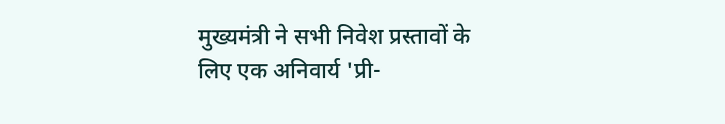मुख्यमंत्री ने सभी निवेश प्रस्तावों के लिए एक अनिवार्य 'प्री-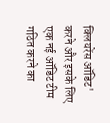क्लियरेंस ऑडिट' करने और इसके लिए एक नई ऑडिट टीम गठित करने का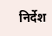निर्देश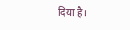दिया है।